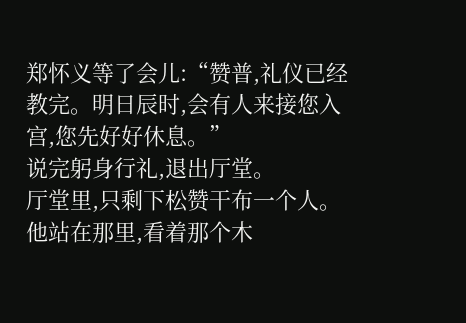郑怀义等了会儿:“赞普,礼仪已经教完。明日辰时,会有人来接您入宫,您先好好休息。”
说完躬身行礼,退出厅堂。
厅堂里,只剩下松赞干布一个人。
他站在那里,看着那个木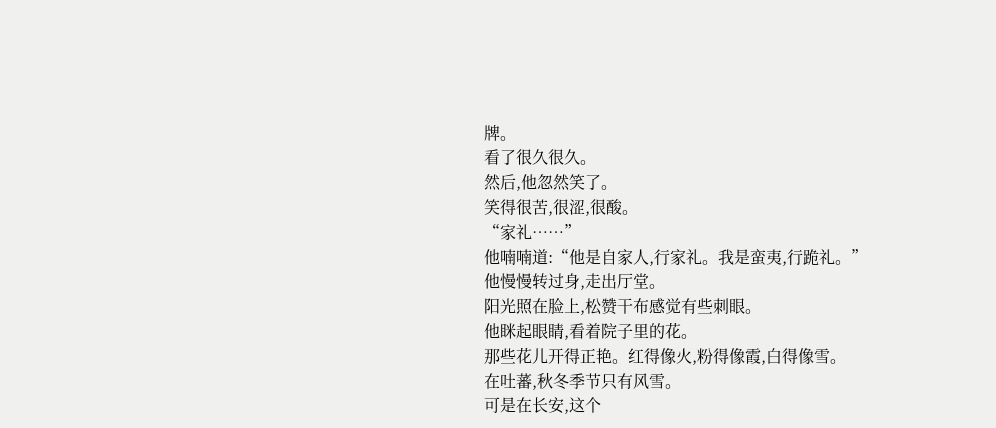牌。
看了很久很久。
然后,他忽然笑了。
笑得很苦,很涩,很酸。
“家礼……”
他喃喃道:“他是自家人,行家礼。我是蛮夷,行跪礼。”
他慢慢转过身,走出厅堂。
阳光照在脸上,松赞干布感觉有些刺眼。
他眯起眼睛,看着院子里的花。
那些花儿开得正艳。红得像火,粉得像霞,白得像雪。
在吐蕃,秋冬季节只有风雪。
可是在长安,这个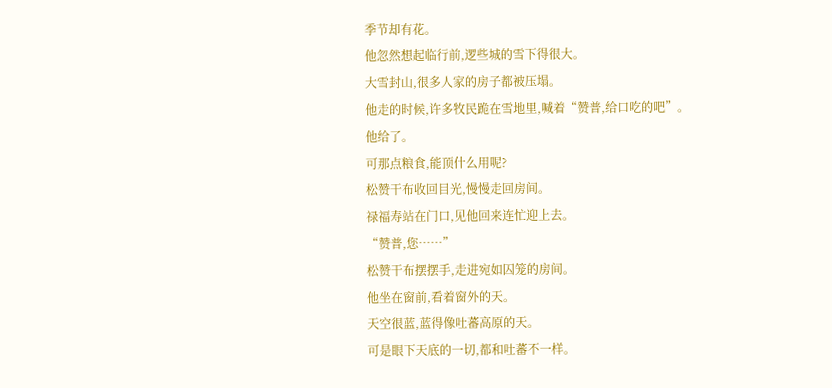季节却有花。
他忽然想起临行前,逻些城的雪下得很大。
大雪封山,很多人家的房子都被压塌。
他走的时候,许多牧民跪在雪地里,喊着“赞普,给口吃的吧”。
他给了。
可那点粮食,能顶什么用呢?
松赞干布收回目光,慢慢走回房间。
禄福寿站在门口,见他回来连忙迎上去。
“赞普,您……”
松赞干布摆摆手,走进宛如囚笼的房间。
他坐在窗前,看着窗外的天。
天空很蓝,蓝得像吐蕃高原的天。
可是眼下天底的一切,都和吐蕃不一样。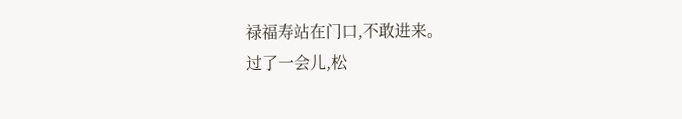禄福寿站在门口,不敢进来。
过了一会儿,松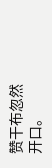赞干布忽然开口。